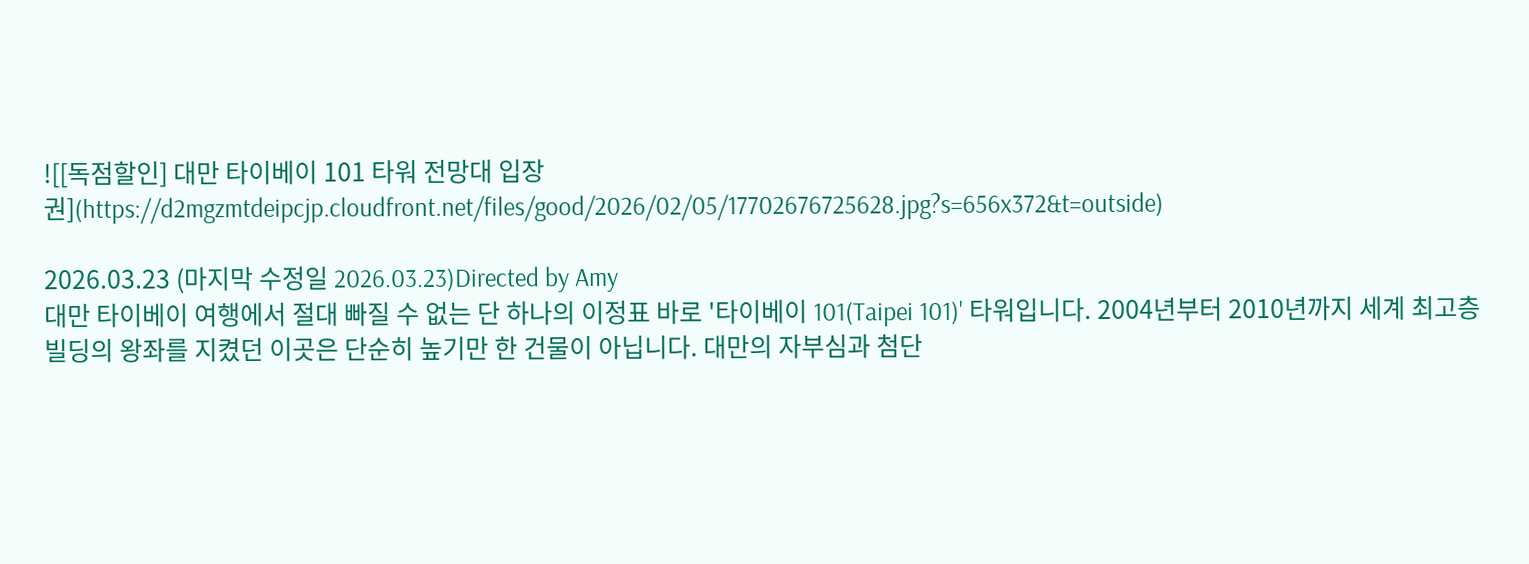![[독점할인] 대만 타이베이 101 타워 전망대 입장권](https://d2mgzmtdeipcjp.cloudfront.net/files/good/2026/02/05/17702676725628.jpg?s=656x372&t=outside)

2026.03.23 (마지막 수정일 2026.03.23)Directed by Amy
대만 타이베이 여행에서 절대 빠질 수 없는 단 하나의 이정표 바로 '타이베이 101(Taipei 101)' 타워입니다. 2004년부터 2010년까지 세계 최고층 빌딩의 왕좌를 지켰던 이곳은 단순히 높기만 한 건물이 아닙니다. 대만의 자부심과 첨단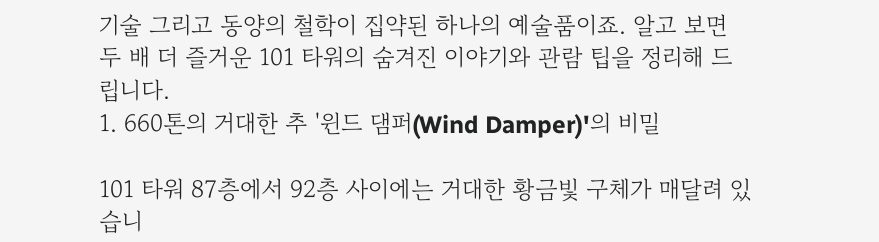기술 그리고 동양의 철학이 집약된 하나의 예술품이죠. 알고 보면 두 배 더 즐거운 101 타워의 숨겨진 이야기와 관람 팁을 정리해 드립니다.
1. 660톤의 거대한 추 '윈드 댐퍼(Wind Damper)'의 비밀

101 타워 87층에서 92층 사이에는 거대한 황금빛 구체가 매달려 있습니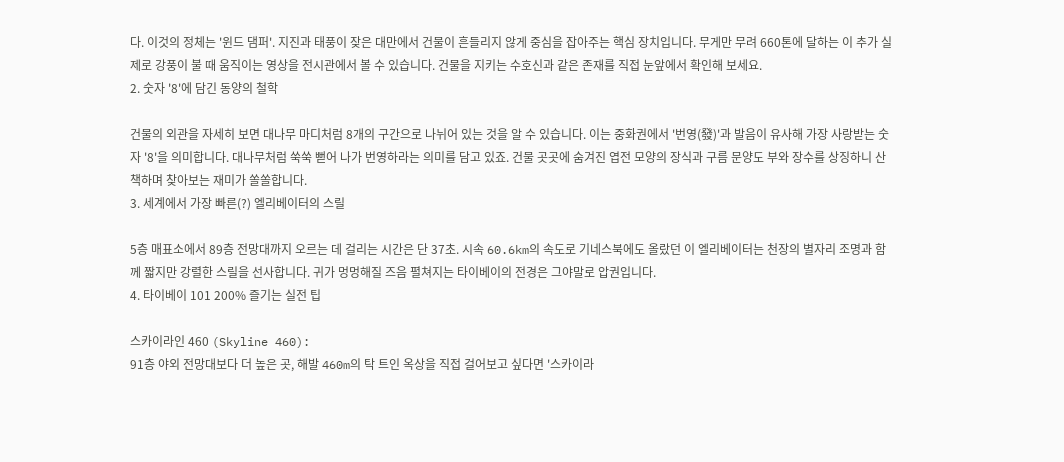다. 이것의 정체는 '윈드 댐퍼'. 지진과 태풍이 잦은 대만에서 건물이 흔들리지 않게 중심을 잡아주는 핵심 장치입니다. 무게만 무려 660톤에 달하는 이 추가 실제로 강풍이 불 때 움직이는 영상을 전시관에서 볼 수 있습니다. 건물을 지키는 수호신과 같은 존재를 직접 눈앞에서 확인해 보세요.
2. 숫자 '8'에 담긴 동양의 철학

건물의 외관을 자세히 보면 대나무 마디처럼 8개의 구간으로 나뉘어 있는 것을 알 수 있습니다. 이는 중화권에서 '번영(發)'과 발음이 유사해 가장 사랑받는 숫자 '8'을 의미합니다. 대나무처럼 쑥쑥 뻗어 나가 번영하라는 의미를 담고 있죠. 건물 곳곳에 숨겨진 엽전 모양의 장식과 구름 문양도 부와 장수를 상징하니 산책하며 찾아보는 재미가 쏠쏠합니다.
3. 세계에서 가장 빠른(?) 엘리베이터의 스릴

5층 매표소에서 89층 전망대까지 오르는 데 걸리는 시간은 단 37초. 시속 60.6km의 속도로 기네스북에도 올랐던 이 엘리베이터는 천장의 별자리 조명과 함께 짧지만 강렬한 스릴을 선사합니다. 귀가 멍멍해질 즈음 펼쳐지는 타이베이의 전경은 그야말로 압권입니다.
4. 타이베이 101 200% 즐기는 실전 팁

스카이라인 460 (Skyline 460):
91층 야외 전망대보다 더 높은 곳, 해발 460m의 탁 트인 옥상을 직접 걸어보고 싶다면 '스카이라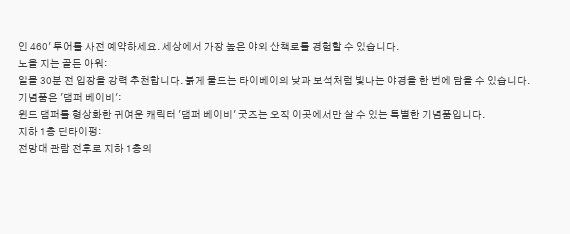인 460' 투어를 사전 예약하세요. 세상에서 가장 높은 야외 산책로를 경험할 수 있습니다.
노을 지는 골든 아워:
일몰 30분 전 입장을 강력 추천합니다. 붉게 물드는 타이베이의 낮과 보석처럼 빛나는 야경을 한 번에 담을 수 있습니다.
기념품은 '댐퍼 베이비':
윈드 댐퍼를 형상화한 귀여운 캐릭터 '댐퍼 베이비' 굿즈는 오직 이곳에서만 살 수 있는 특별한 기념품입니다.
지하 1층 딘타이펑:
전망대 관람 전후로 지하 1층의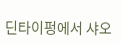딘타이펑에서 샤오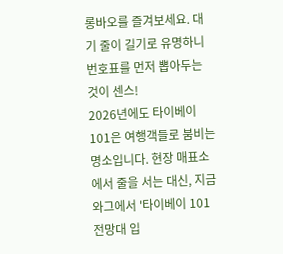롱바오를 즐겨보세요. 대기 줄이 길기로 유명하니 번호표를 먼저 뽑아두는 것이 센스!
2026년에도 타이베이 101은 여행객들로 붐비는 명소입니다. 현장 매표소에서 줄을 서는 대신, 지금 와그에서 '타이베이 101 전망대 입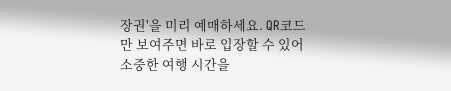장권'을 미리 예매하세요. QR코드만 보여주면 바로 입장할 수 있어 소중한 여행 시간을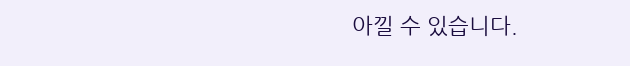아낄 수 있습니다.